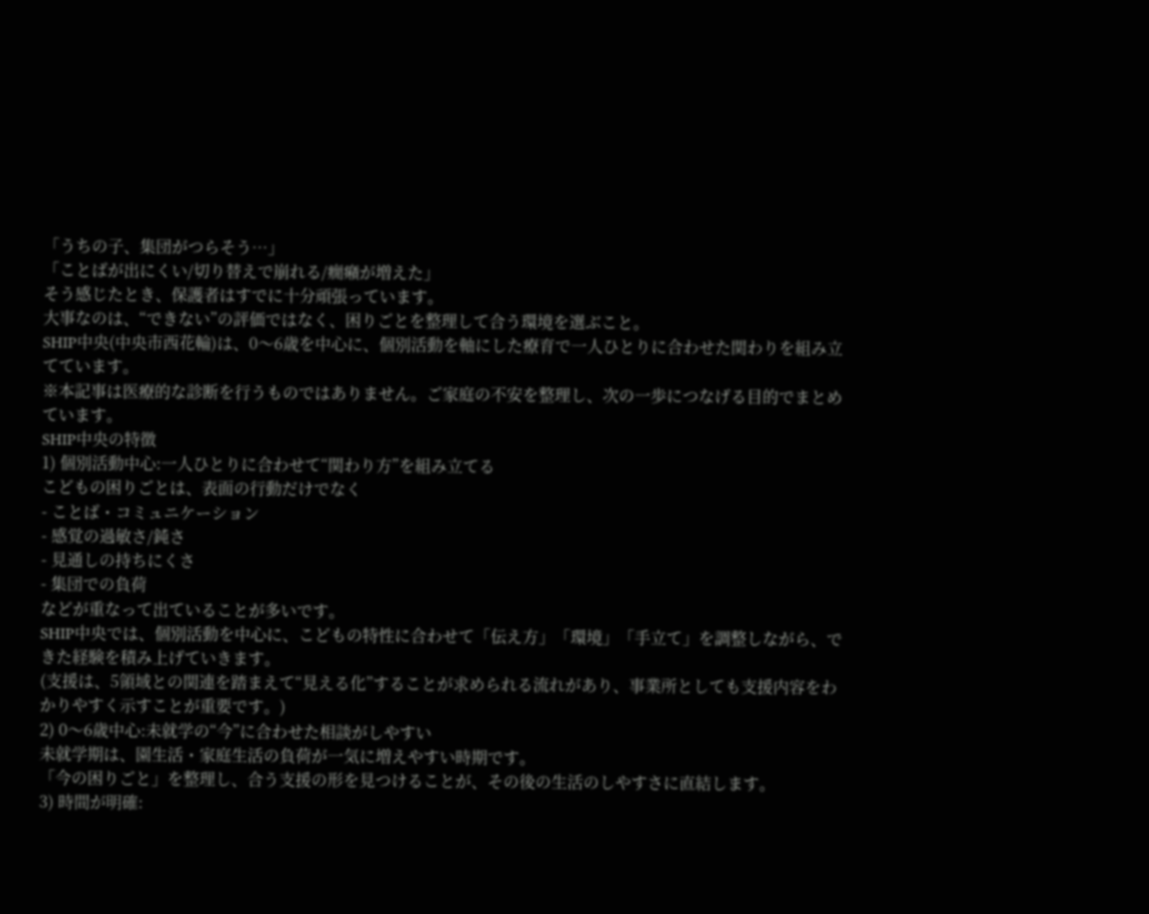「うちの子、集団がつらそう…」
「ことばが出にくい/切り替えで崩れる/癇癪が増えた」
そう感じたとき、保護者はすでに十分頑張っています。
大事なのは、“できない”の評価ではなく、困りごとを整理して合う環境を選ぶこと。
SHIP中央(中央市西花輪)は、0〜6歳を中心に、個別活動を軸にした療育で一人ひとりに合わせた関わりを組み立てています。
※本記事は医療的な診断を行うものではありません。ご家庭の不安を整理し、次の一歩につなげる目的でまとめています。
SHIP中央の特徴
1) 個別活動中心:一人ひとりに合わせて“関わり方”を組み立てる
こどもの困りごとは、表面の行動だけでなく
- ことば・コミュニケーション
- 感覚の過敏さ/鈍さ
- 見通しの持ちにくさ
- 集団での負荷
などが重なって出ていることが多いです。
SHIP中央では、個別活動を中心に、こどもの特性に合わせて「伝え方」「環境」「手立て」を調整しながら、できた経験を積み上げていきます。
(支援は、5領域との関連を踏まえて“見える化”することが求められる流れがあり、事業所としても支援内容をわかりやすく示すことが重要です。)
2) 0〜6歳中心:未就学の“今”に合わせた相談がしやすい
未就学期は、園生活・家庭生活の負荷が一気に増えやすい時期です。
「今の困りごと」を整理し、合う支援の形を見つけることが、その後の生活のしやすさに直結します。
3) 時間が明確: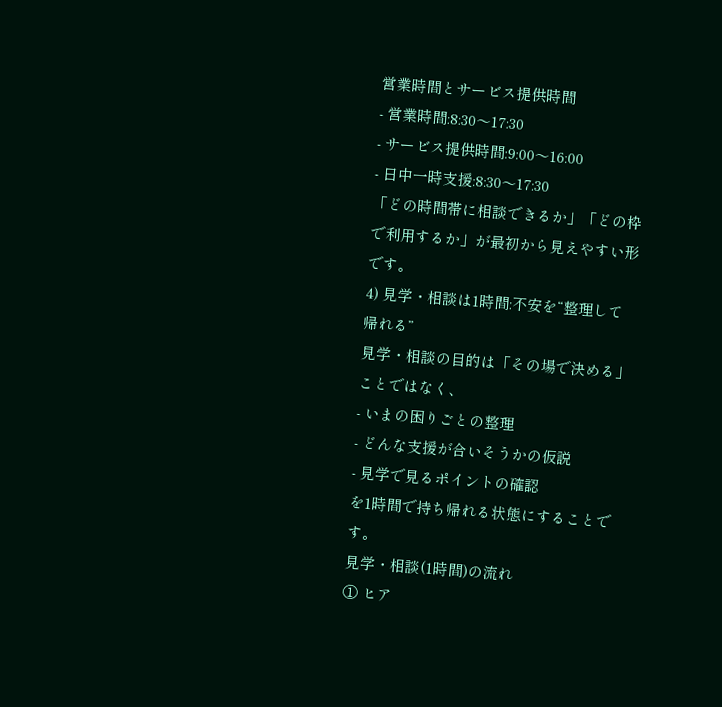営業時間とサービス提供時間
- 営業時間:8:30〜17:30
- サービス提供時間:9:00〜16:00
- 日中一時支援:8:30〜17:30
「どの時間帯に相談できるか」「どの枠で利用するか」が最初から見えやすい形です。
4) 見学・相談は1時間:不安を“整理して帰れる”
見学・相談の目的は「その場で決める」ことではなく、
- いまの困りごとの整理
- どんな支援が合いそうかの仮説
- 見学で見るポイントの確認
を1時間で持ち帰れる状態にすることです。
見学・相談(1時間)の流れ
① ヒア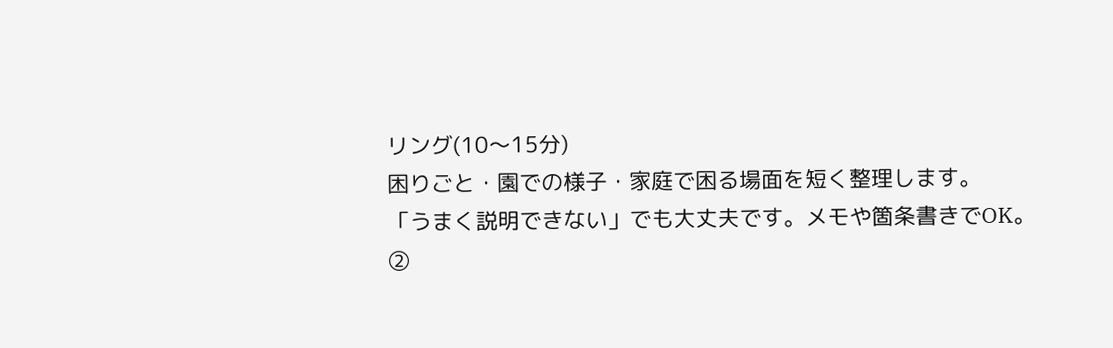リング(10〜15分)
困りごと・園での様子・家庭で困る場面を短く整理します。
「うまく説明できない」でも大丈夫です。メモや箇条書きでOK。
②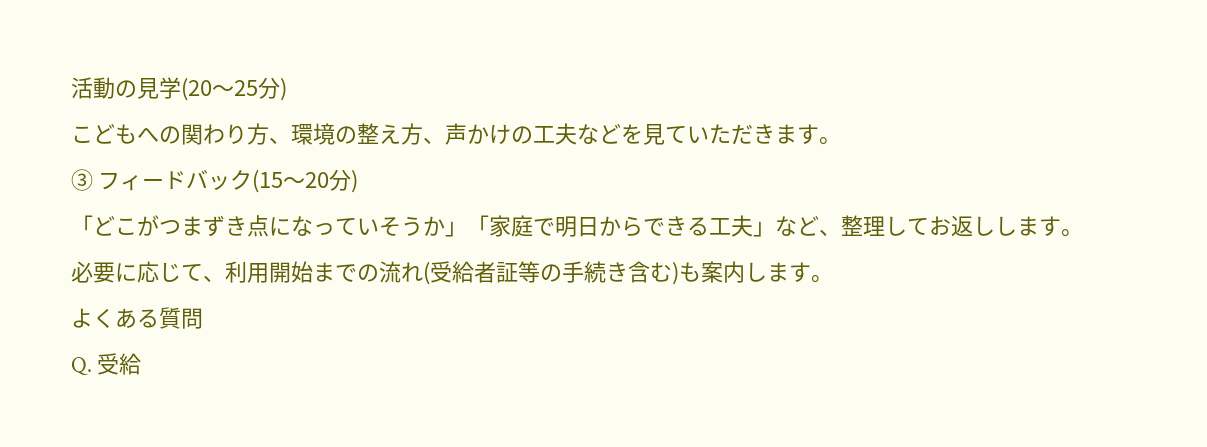活動の見学(20〜25分)
こどもへの関わり方、環境の整え方、声かけの工夫などを見ていただきます。
③ フィードバック(15〜20分)
「どこがつまずき点になっていそうか」「家庭で明日からできる工夫」など、整理してお返しします。
必要に応じて、利用開始までの流れ(受給者証等の手続き含む)も案内します。
よくある質問
Q. 受給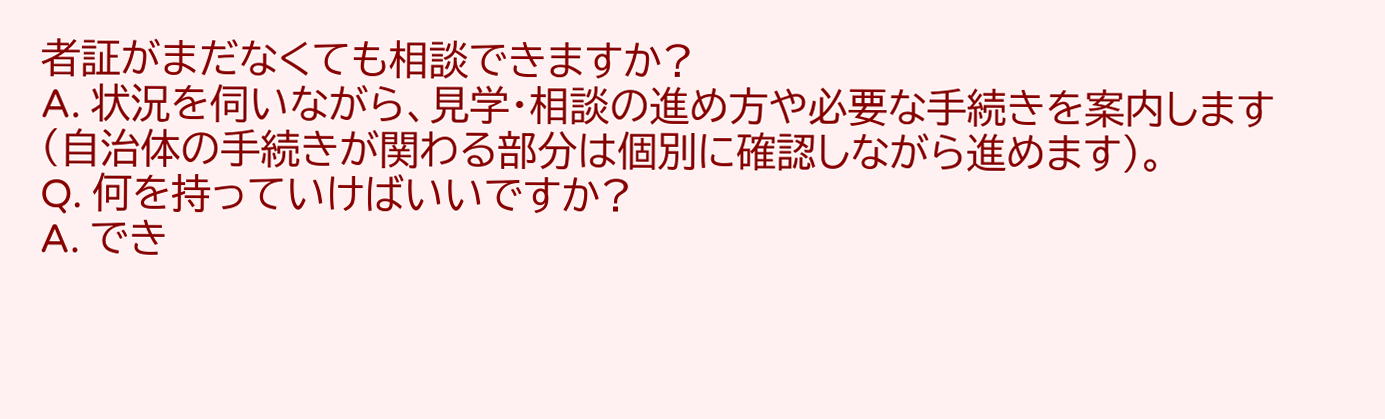者証がまだなくても相談できますか?
A. 状況を伺いながら、見学・相談の進め方や必要な手続きを案内します(自治体の手続きが関わる部分は個別に確認しながら進めます)。
Q. 何を持っていけばいいですか?
A. でき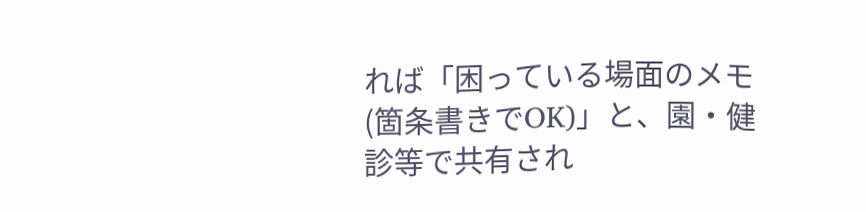れば「困っている場面のメモ(箇条書きでOK)」と、園・健診等で共有され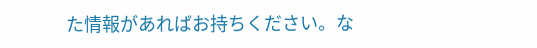た情報があればお持ちください。な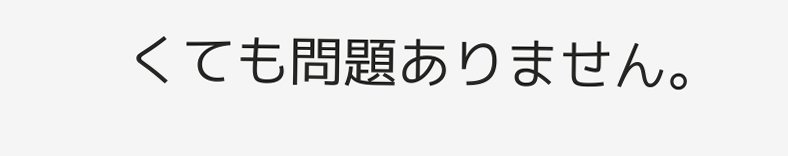くても問題ありません。